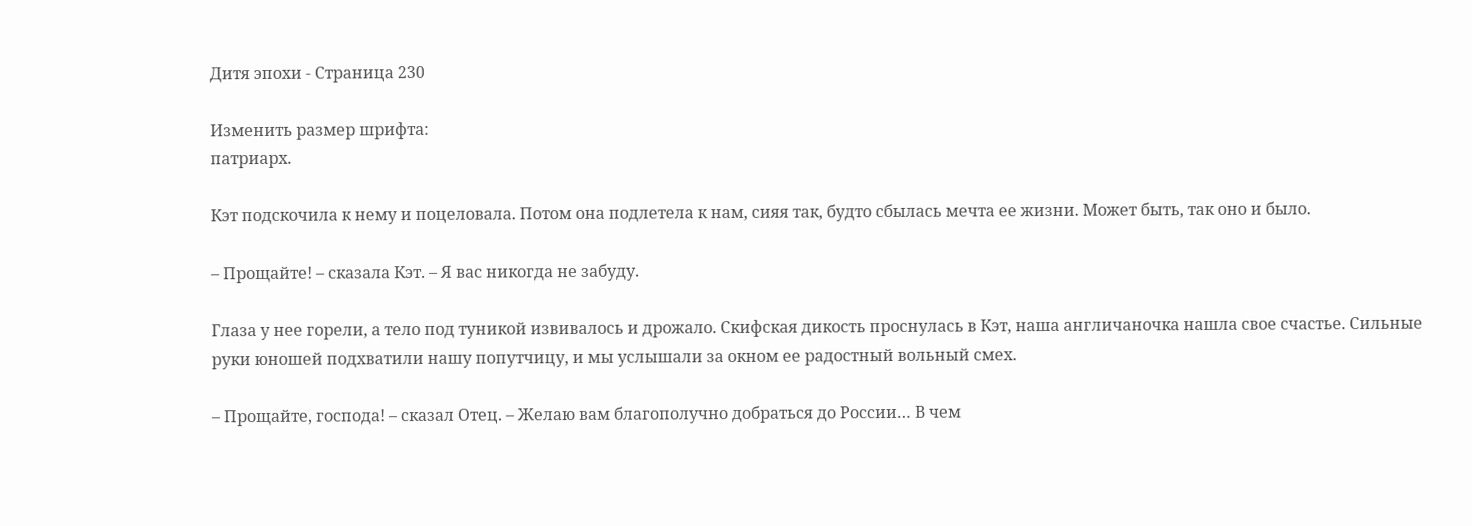Дитя эпохи - Страница 230

Изменить размер шрифта:
патриарх.

Кэт подскочила к нему и поцеловала. Потом она подлетела к нам, сияя так, будто сбылась мечта ее жизни. Может быть, так оно и было.

– Прощайте! – сказала Кэт. – Я вас никогда не забуду.

Глаза у нее горели, а тело под туникой извивалось и дрожало. Скифская дикость проснулась в Кэт, наша англичаночка нашла свое счастье. Сильные руки юношей подхватили нашу попутчицу, и мы услышали за окном ее радостный вольный смех.

– Прощайте, господа! – сказал Отец. – Желаю вам благополучно добраться до России… В чем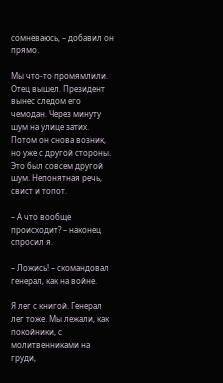сомневаюсь, – добавил он прямо.

Мы что-то промямлили. Отец вышел. Президент вынес следом его чемодан. Через минуту шум на улице затих. Потом он снова возник, но уже с другой стороны. Это был совсем другой шум. Непонятная речь, свист и топот.

– А что вообще происходит? – наконец спросил я.

– Ложись! – скомандовал генерал, как на войне.

Я лег с книгой. Генерал лег тоже. Мы лежали, как покойники, с молитвенниками на груди,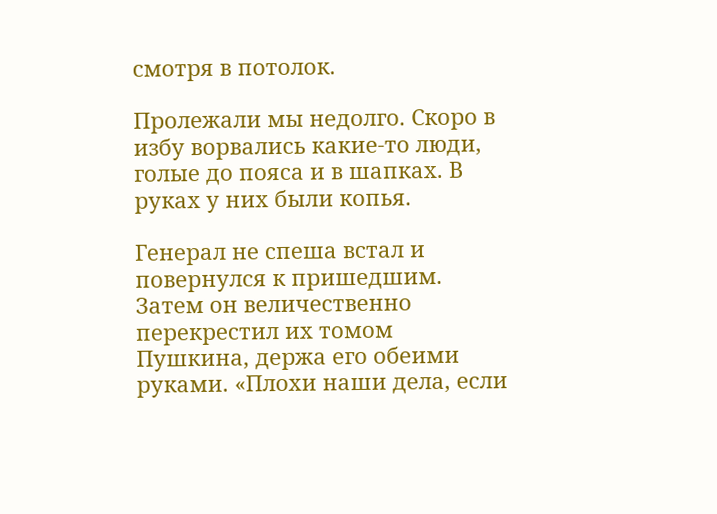смотря в потолок.

Пролежали мы недолго. Скоро в избу ворвались какие-то люди, голые до пояса и в шапках. В руках у них были копья.

Генерал не спеша встал и повернулся к пришедшим. Затем он величественно перекрестил их томом Пушкина, держа его обеими руками. «Плохи наши дела, если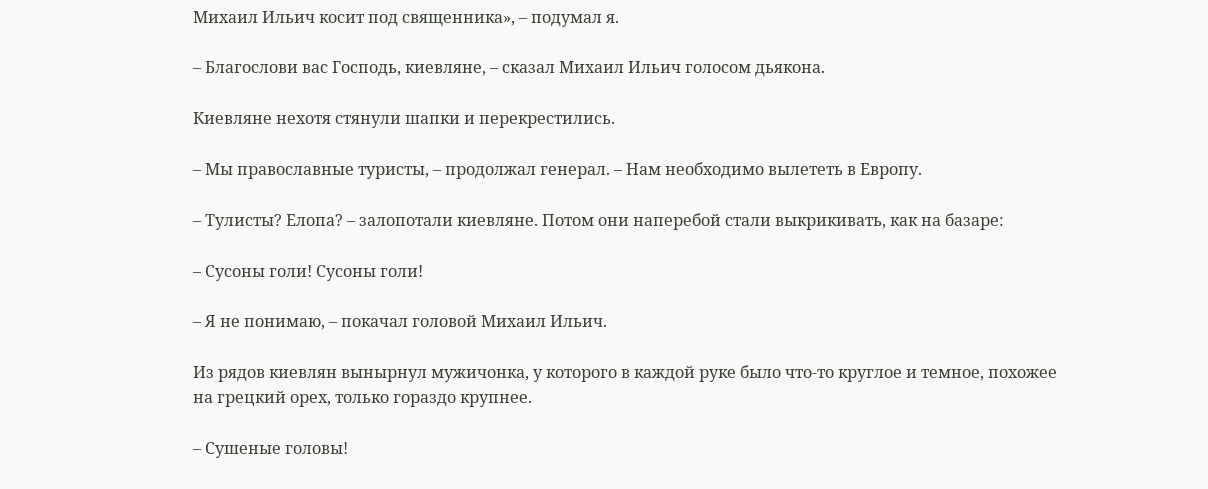Михаил Ильич косит под священника», – подумал я.

– Благослови вас Господь, киевляне, – сказал Михаил Ильич голосом дьякона.

Киевляне нехотя стянули шапки и перекрестились.

– Мы православные туристы, – продолжал генерал. – Нам необходимо вылететь в Европу.

– Тулисты? Елопа? – залопотали киевляне. Потом они наперебой стали выкрикивать, как на базаре:

– Сусоны голи! Сусоны голи!

– Я не понимаю, – покачал головой Михаил Ильич.

Из рядов киевлян вынырнул мужичонка, у которого в каждой руке было что-то круглое и темное, похожее на грецкий орех, только гораздо крупнее.

– Сушеные головы!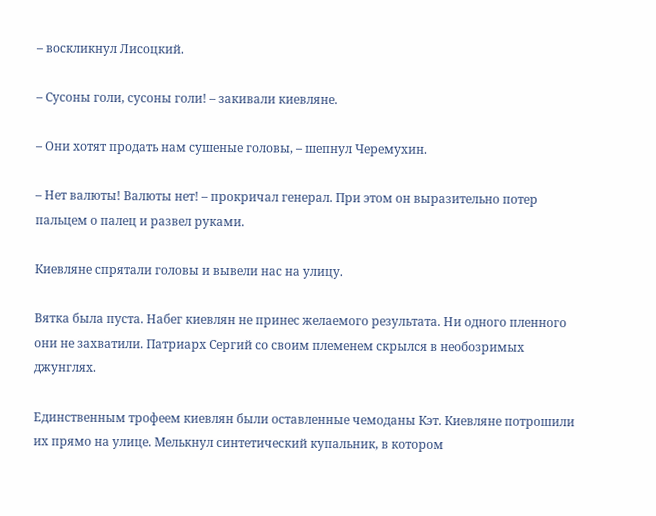– воскликнул Лисоцкий.

– Сусоны голи, сусоны голи! – закивали киевляне.

– Они хотят продать нам сушеные головы, – шепнул Черемухин.

– Нет валюты! Валюты нет! – прокричал генерал. При этом он выразительно потер пальцем о палец и развел руками.

Киевляне спрятали головы и вывели нас на улицу.

Вятка была пуста. Набег киевлян не принес желаемого результата. Ни одного пленного они не захватили. Патриарх Сергий со своим племенем скрылся в необозримых джунглях.

Единственным трофеем киевлян были оставленные чемоданы Кэт. Киевляне потрошили их прямо на улице. Мелькнул синтетический купальник, в котором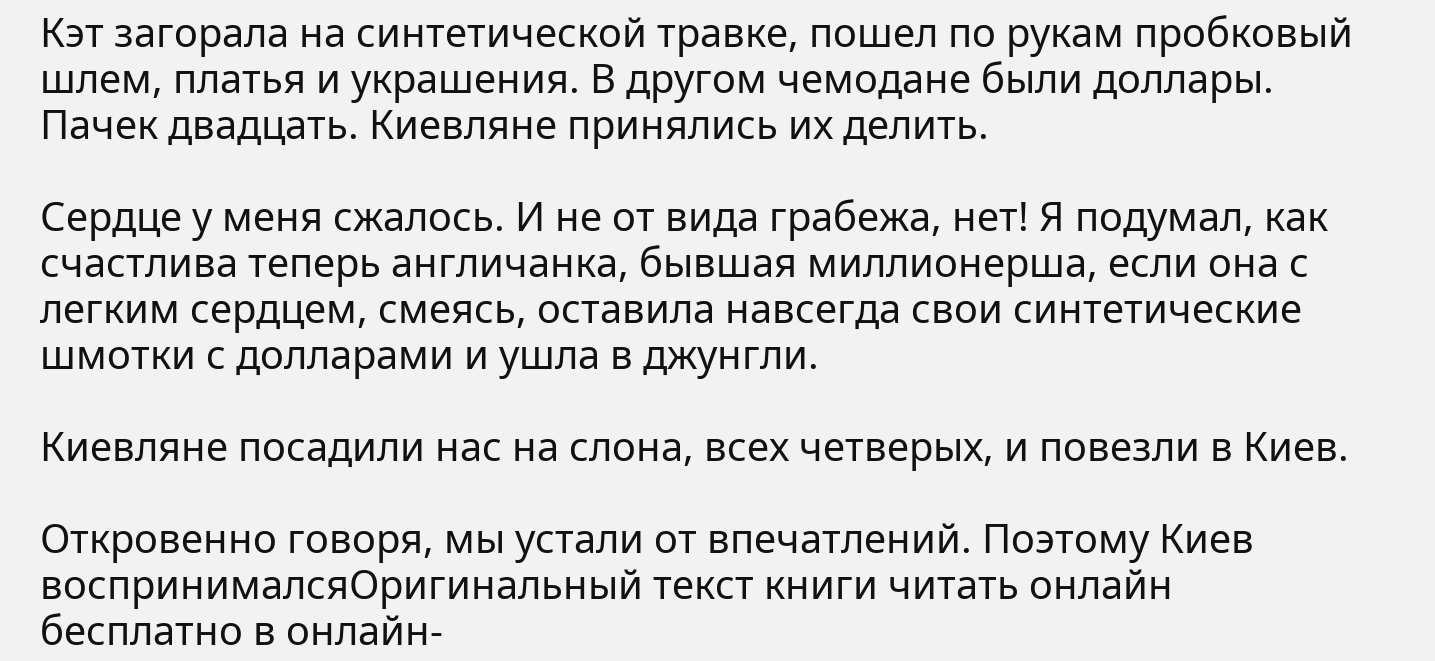Кэт загорала на синтетической травке, пошел по рукам пробковый шлем, платья и украшения. В другом чемодане были доллары. Пачек двадцать. Киевляне принялись их делить.

Сердце у меня сжалось. И не от вида грабежа, нет! Я подумал, как счастлива теперь англичанка, бывшая миллионерша, если она с легким сердцем, смеясь, оставила навсегда свои синтетические шмотки с долларами и ушла в джунгли.

Киевляне посадили нас на слона, всех четверых, и повезли в Киев.

Откровенно говоря, мы устали от впечатлений. Поэтому Киев воспринималсяОригинальный текст книги читать онлайн бесплатно в онлайн-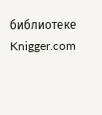библиотеке Knigger.com